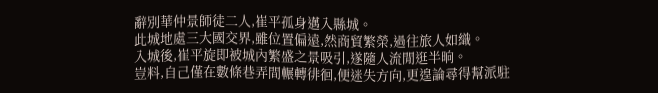辭別華仲景師徒二人,崔平孤身邁入縣城。
此城地處三大國交界,雖位置偏遠,然商貿繁榮,過往旅人如織。
入城後,崔平旋即被城內繁盛之景吸引,遂隨人流閒逛半晌。
豈料,自己僅在數條巷弄間輾轉徘徊,便迷失方向,更遑論尋得幫派駐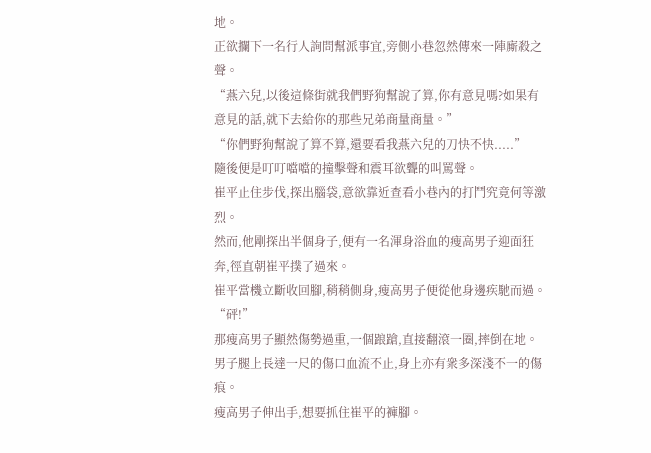地。
正欲攔下一名行人詢問幫派事宜,旁側小巷忽然傳來一陣廝殺之聲。
“燕六兒,以後這條街就我們野狗幫說了算,你有意見嗎?如果有意見的話,就下去給你的那些兄弟商量商量。”
“你們野狗幫說了算不算,還要看我燕六兒的刀快不快.....”
隨後便是叮叮噹噹的撞擊聲和震耳欲聾的叫罵聲。
崔平止住步伐,探出腦袋,意欲靠近查看小巷內的打鬥究竟何等激烈。
然而,他剛探出半個身子,便有一名渾身浴血的瘦高男子迎面狂奔,徑直朝崔平撲了過來。
崔平當機立斷收回腳,稍稍側身,瘦高男子便從他身邊疾馳而過。
“砰!”
那瘦高男子顯然傷勢過重,一個踉蹌,直接翻滾一圈,摔倒在地。
男子腿上長達一尺的傷口血流不止,身上亦有衆多深淺不一的傷痕。
瘦高男子伸出手,想要抓住崔平的褲腳。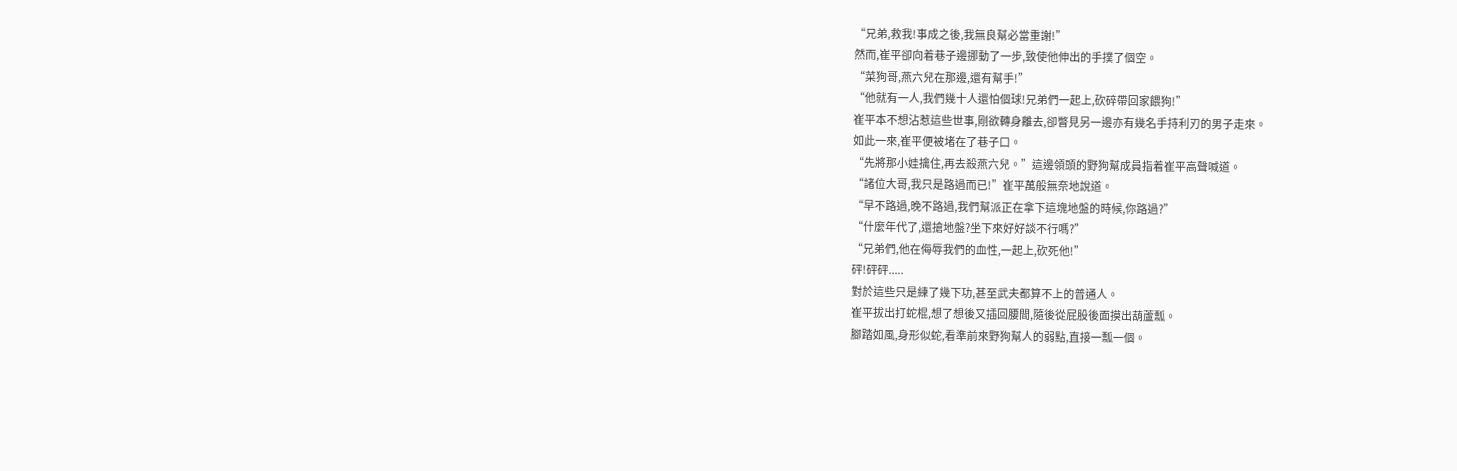“兄弟,救我!事成之後,我無良幫必當重謝!”
然而,崔平卻向着巷子邊挪動了一步,致使他伸出的手撲了個空。
“菜狗哥,燕六兒在那邊,還有幫手!”
“他就有一人,我們幾十人還怕個球!兄弟們一起上,砍碎帶回家餵狗!”
崔平本不想沾惹這些世事,剛欲轉身離去,卻瞥見另一邊亦有幾名手持利刃的男子走來。
如此一來,崔平便被堵在了巷子口。
“先將那小娃擒住,再去殺燕六兒。”這邊領頭的野狗幫成員指着崔平高聲喊道。
“諸位大哥,我只是路過而已!”崔平萬般無奈地說道。
“早不路過,晚不路過,我們幫派正在拿下這塊地盤的時候,你路過?”
“什麼年代了,還搶地盤?坐下來好好談不行嗎?”
“兄弟們,他在侮辱我們的血性,一起上,砍死他!”
砰!砰砰.....
對於這些只是練了幾下功,甚至武夫都算不上的普通人。
崔平拔出打蛇棍,想了想後又插回腰間,隨後從屁股後面摸出葫蘆瓢。
腳踏如風,身形似蛇,看準前來野狗幫人的弱點,直接一瓢一個。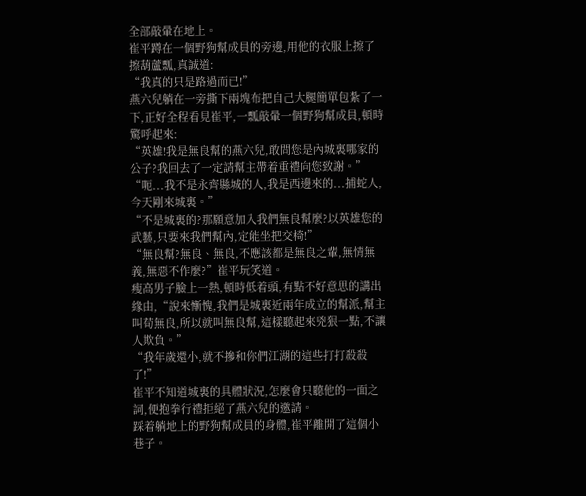全部敲暈在地上。
崔平蹲在一個野狗幫成員的旁邊,用他的衣服上擦了擦葫蘆瓢,真誠道:
“我真的只是路過而已!”
燕六兒躺在一旁撕下兩塊布把自己大腿簡單包紮了一下,正好全程看見崔平,一瓢敲暈一個野狗幫成員,頓時驚呼起來:
“英雄!我是無良幫的燕六兒,敢問您是內城裏哪家的公子?我回去了一定請幫主帶着重禮向您致謝。”
“呃...我不是永齊縣城的人,我是西邊來的...捕蛇人,今天剛來城裏。”
“不是城裏的?那願意加入我們無良幫麼?以英雄您的武藝,只要來我們幫內,定能坐把交椅!”
“無良幫?無良、無良,不應該都是無良之輩,無情無義,無惡不作麼?”崔平玩笑道。
瘦高男子臉上一熱,頓時低着頭,有點不好意思的講出緣由,“說來慚愧,我們是城裏近兩年成立的幫派,幫主叫荀無良,所以就叫無良幫,這樣聽起來兇狠一點,不讓人欺負。”
“我年歲還小,就不摻和你們江湖的這些打打殺殺了!”
崔平不知道城裏的具體狀況,怎麼會只聽他的一面之詞,便抱拳行禮拒絕了燕六兒的邀請。
踩着躺地上的野狗幫成員的身體,崔平離開了這個小巷子。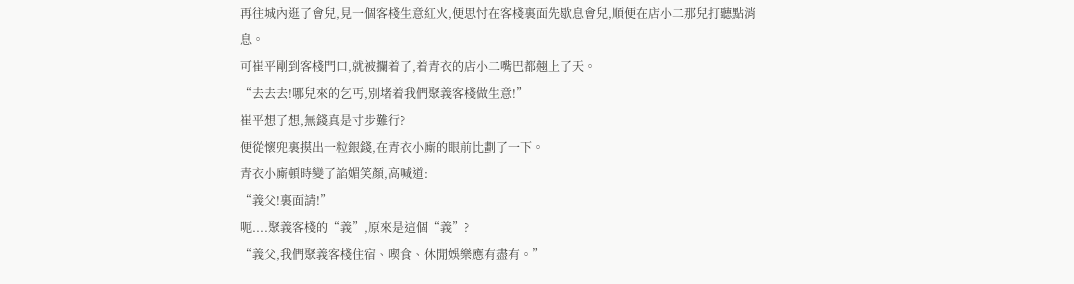再往城內逛了會兒,見一個客棧生意紅火,便思忖在客棧裏面先歇息會兒,順便在店小二那兒打聽點消息。
可崔平剛到客棧門口,就被攔着了,着青衣的店小二嘴巴都翹上了天。
“去去去!哪兒來的乞丐,別堵着我們聚義客棧做生意!”
崔平想了想,無錢真是寸步難行?
便從懷兜裏摸出一粒銀錢,在青衣小廝的眼前比劃了一下。
青衣小廝頓時變了諂媚笑顏,高喊道:
“義父!裏面請!”
呃....聚義客棧的“義”,原來是這個“義”?
“義父,我們聚義客棧住宿、喫食、休閒娛樂應有盡有。”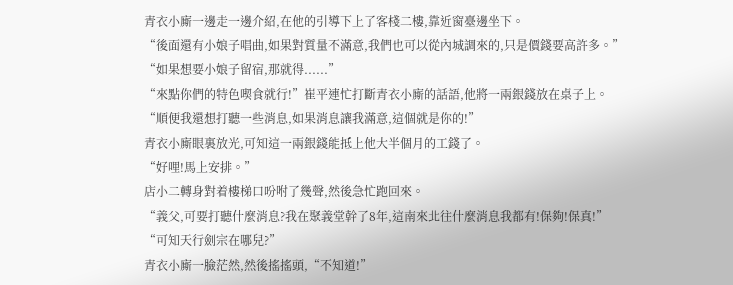青衣小廝一邊走一邊介紹,在他的引導下上了客棧二樓,靠近窗臺邊坐下。
“後面還有小娘子唱曲,如果對質量不滿意,我們也可以從內城調來的,只是價錢要高許多。”
“如果想要小娘子留宿,那就得......”
“來點你們的特色喫食就行!”崔平連忙打斷青衣小廝的話語,他將一兩銀錢放在桌子上。
“順便我還想打聽一些消息,如果消息讓我滿意,這個就是你的!”
青衣小廝眼裏放光,可知這一兩銀錢能抵上他大半個月的工錢了。
“好哩!馬上安排。”
店小二轉身對着樓梯口吩咐了幾聲,然後急忙跑回來。
“義父,可要打聽什麼消息?我在聚義堂幹了8年,這南來北往什麼消息我都有!保夠!保真!”
“可知天行劍宗在哪兒?”
青衣小廝一臉茫然,然後搖搖頭,“不知道!”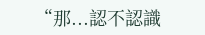“那...認不認識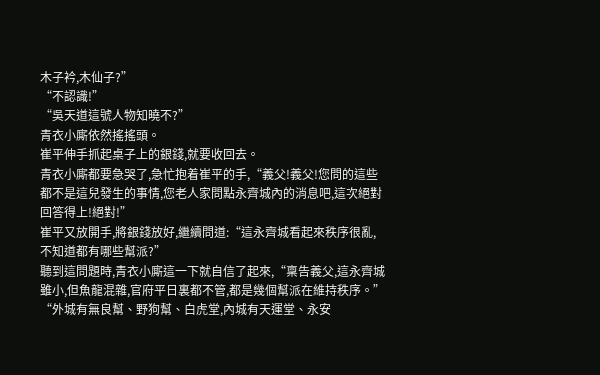木子衿,木仙子?”
“不認識!”
“吳天道這號人物知曉不?”
青衣小廝依然搖搖頭。
崔平伸手抓起桌子上的銀錢,就要收回去。
青衣小廝都要急哭了,急忙抱着崔平的手,“義父!義父!您問的這些都不是這兒發生的事情,您老人家問點永齊城內的消息吧,這次絕對回答得上!絕對!”
崔平又放開手,將銀錢放好,繼續問道:“這永齊城看起來秩序很亂,不知道都有哪些幫派?”
聽到這問題時,青衣小廝這一下就自信了起來,“稟告義父,這永齊城雖小,但魚龍混雜,官府平日裏都不管,都是幾個幫派在維持秩序。”
“外城有無良幫、野狗幫、白虎堂,內城有天運堂、永安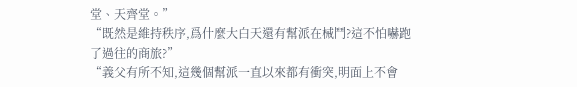堂、天齊堂。”
“既然是維持秩序,爲什麼大白天還有幫派在械鬥?這不怕嚇跑了過往的商旅?”
“義父有所不知,這幾個幫派一直以來都有衝突,明面上不會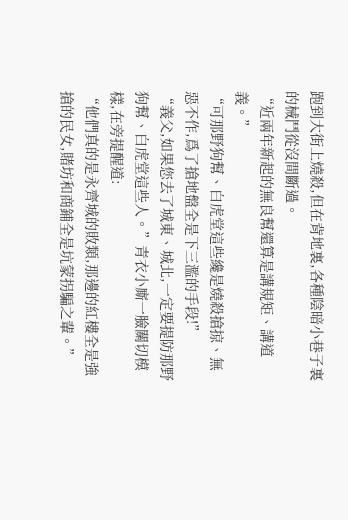跑到大街上燒殺,但在背地裏,各種陰暗小巷子裏的械鬥從沒間斷過。
“近兩年新起的無良幫還算是講規矩、講道義。”
“可那野狗幫、白虎堂這些纔是燒殺搶掠、無惡不作,爲了搶地盤全是下三濫的手段!”
“義父,如果您去了城東、城北,一定要提防那野狗幫、白虎堂這些人。”青衣小廝一臉關切模樣,在旁提醒道:
“他們真的是永齊城的敗類,那邊的紅樓全是強搶的民女,賭坊和商鋪全是坑蒙拐騙之輩。”